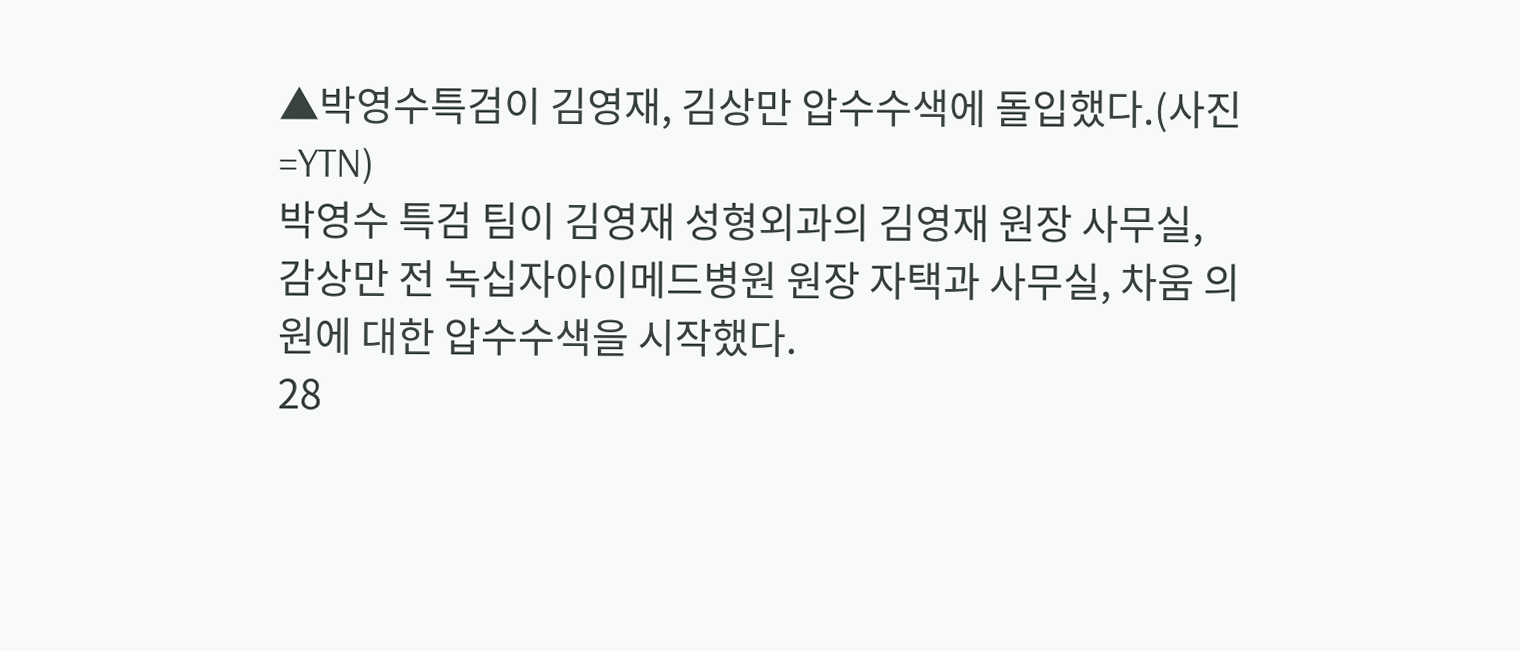▲박영수특검이 김영재, 김상만 압수수색에 돌입했다.(사진=YTN)
박영수 특검 팀이 김영재 성형외과의 김영재 원장 사무실, 감상만 전 녹십자아이메드병원 원장 자택과 사무실, 차움 의원에 대한 압수수색을 시작했다.
28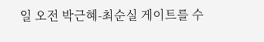일 오전 박근혜-최순실 게이트를 수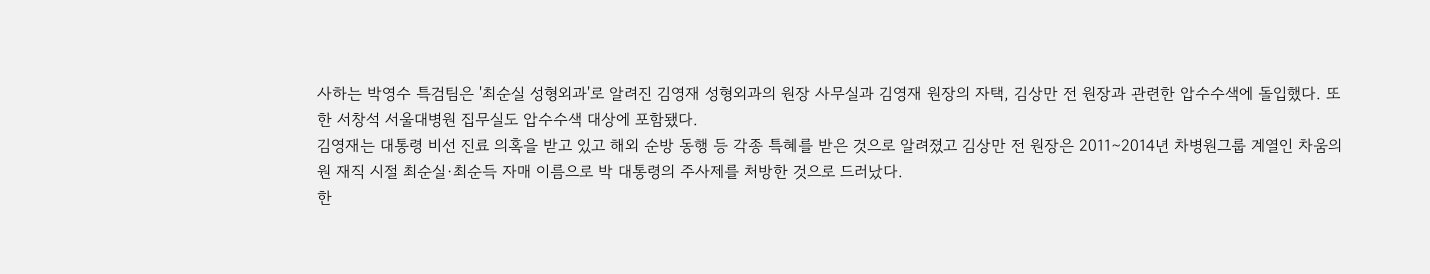사하는 박영수 특검팀은 '최순실 성형외과'로 알려진 김영재 성형외과의 원장 사무실과 김영재 원장의 자택, 김상만 전 원장과 관련한 압수수색에 돌입했다. 또한 서창석 서울대병원 집무실도 압수수색 대상에 포함됐다.
김영재는 대통령 비선 진료 의혹을 받고 있고 해외 순방 동행 등 각종 특혜를 받은 것으로 알려졌고 김상만 전 원장은 2011∼2014년 차병원그룹 계열인 차움의원 재직 시절 최순실·최순득 자매 이름으로 박 대통령의 주사제를 처방한 것으로 드러났다.
한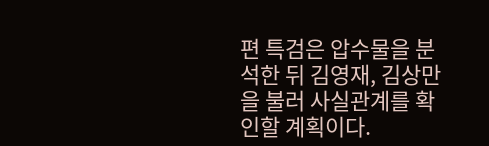편 특검은 압수물을 분석한 뒤 김영재, 김상만을 불러 사실관계를 확인할 계획이다.